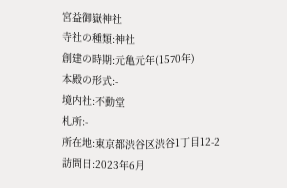宮益御嶽神社
寺社の種類:神社
創建の時期:元亀元年(1570年)
本殿の形式:-
境内社:不動堂
札所:-
所在地:東京都渋谷区渋谷1丁目12-2
訪問日:2023年6月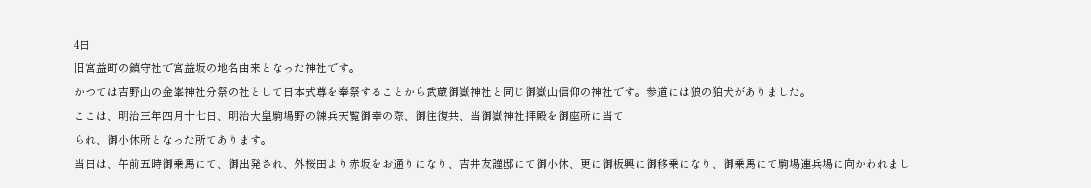4日
旧宮益町の鎮守社で宮益坂の地名由来となった神社です。
かつては吉野山の金峯神社分祭の社として日本式尊を奉祭することから武蔵御嶽神社と同じ御嶽山信仰の神社です。参道には狼の狛犬がありました。
ここは、明治三年四月十七日、明治大皇駒場野の練兵天覧御幸の際、御往復共、当御嶽神社拝殿を御座所に当て
られ、御小休所となった所てあります。
当日は、午前五時御乗馬にて、御出発され、外桜田より赤坂をお通りになり、吉井友謹邸にて御小休、更に御板興に御移乗になり、御乗馬にて駒場連兵場に向かわれまし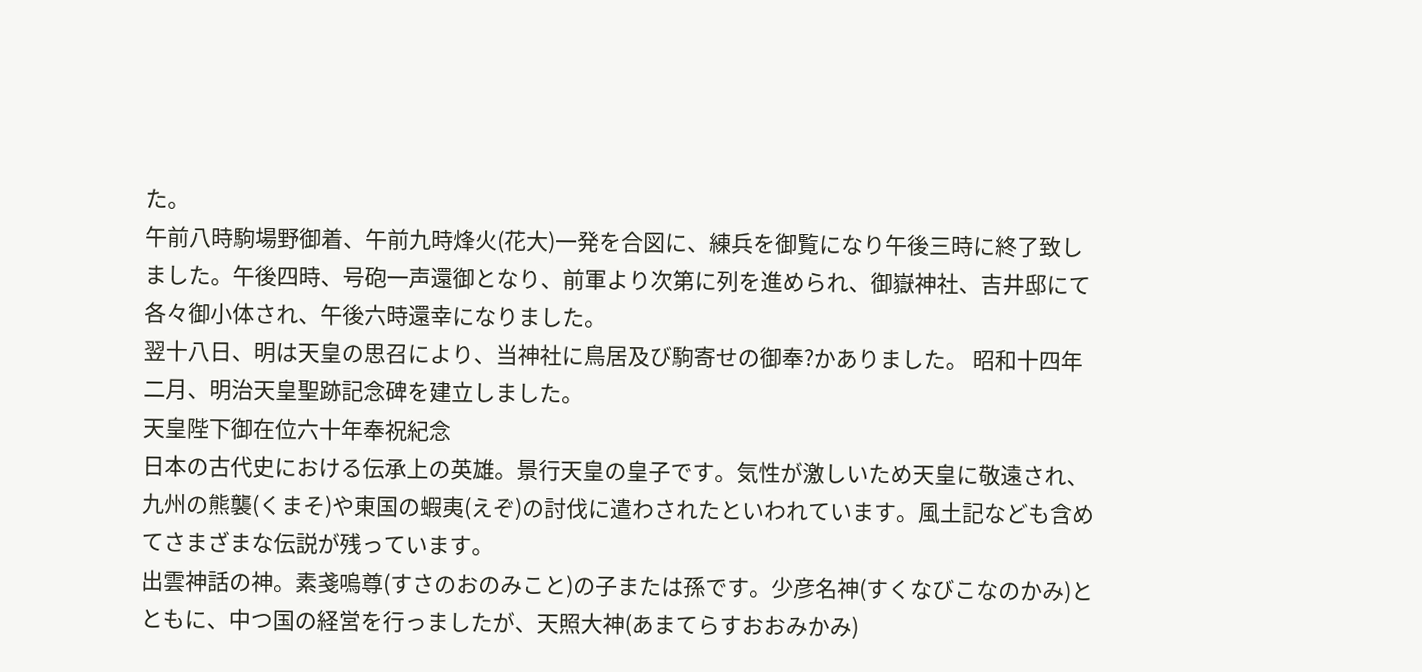た。
午前八時駒場野御着、午前九時烽火(花大)一発を合図に、練兵を御覧になり午後三時に終了致しました。午後四時、号砲一声還御となり、前軍より次第に列を進められ、御嶽神社、吉井邸にて各々御小体され、午後六時還幸になりました。
翌十八日、明は天皇の思召により、当神社に鳥居及び駒寄せの御奉?かありました。 昭和十四年二月、明治天皇聖跡記念碑を建立しました。
天皇陛下御在位六十年奉祝紀念
日本の古代史における伝承上の英雄。景行天皇の皇子です。気性が激しいため天皇に敬遠され、九州の熊襲(くまそ)や東国の蝦夷(えぞ)の討伐に遣わされたといわれています。風土記なども含めてさまざまな伝説が残っています。
出雲神話の神。素戔嗚尊(すさのおのみこと)の子または孫です。少彦名神(すくなびこなのかみ)とともに、中つ国の経営を行っましたが、天照大神(あまてらすおおみかみ)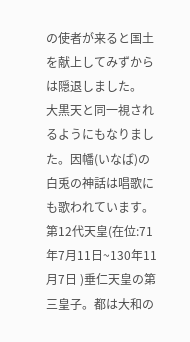の使者が来ると国土を献上してみずからは隠退しました。
大黒天と同一視されるようにもなりました。因幡(いなば)の白兎の神話は唱歌にも歌われています。
第12代天皇(在位:71年7月11日~130年11月7日 )垂仁天皇の第三皇子。都は大和の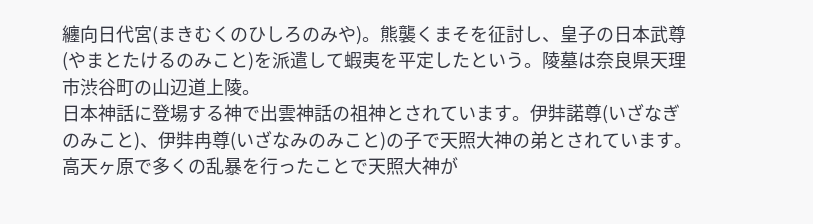纏向日代宮(まきむくのひしろのみや)。熊襲くまそを征討し、皇子の日本武尊(やまとたけるのみこと)を派遣して蝦夷を平定したという。陵墓は奈良県天理市渋谷町の山辺道上陵。
日本神話に登場する神で出雲神話の祖神とされています。伊弉諾尊(いざなぎのみこと)、伊弉冉尊(いざなみのみこと)の子で天照大神の弟とされています。
高天ヶ原で多くの乱暴を行ったことで天照大神が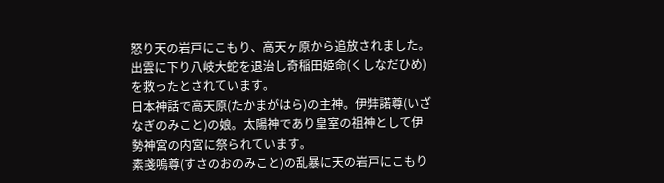怒り天の岩戸にこもり、高天ヶ原から追放されました。出雲に下り八岐大蛇を退治し奇稲田姫命(くしなだひめ)を救ったとされています。
日本神話で高天原(たかまがはら)の主神。伊弉諾尊(いざなぎのみこと)の娘。太陽神であり皇室の祖神として伊勢神宮の内宮に祭られています。
素戔嗚尊(すさのおのみこと)の乱暴に天の岩戸にこもり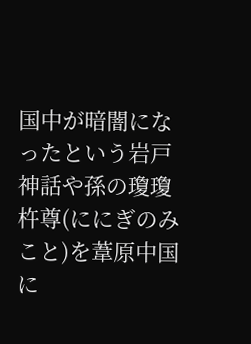国中が暗闇になったという岩戸神話や孫の瓊瓊杵尊(ににぎのみこと)を葦原中国に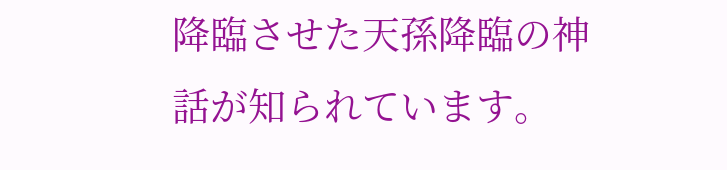降臨させた天孫降臨の神話が知られています。